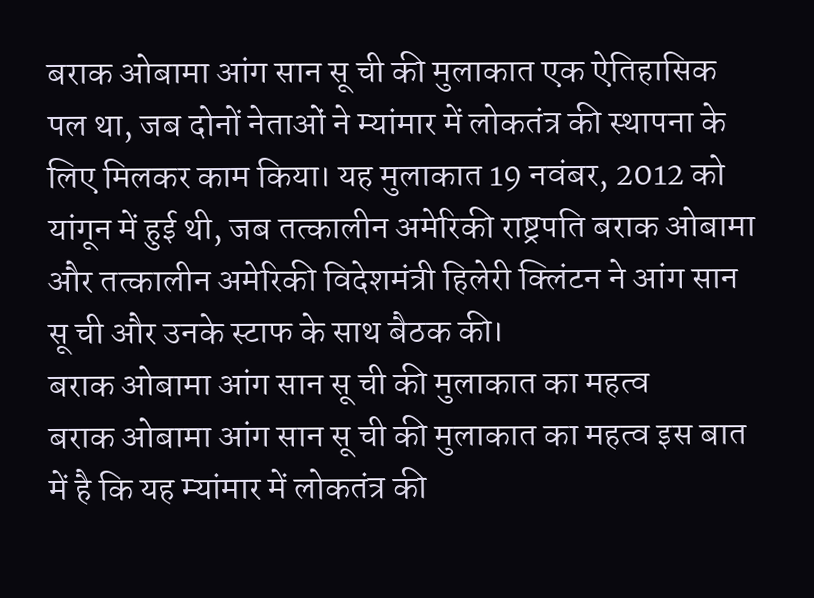बराक ओबामा आंग सान सू ची की मुलाकात एक ऐतिहासिक पल था, जब दोनों नेताओं ने म्यांमार में लोकतंत्र की स्थापना के लिए मिलकर काम किया। यह मुलाकात 19 नवंबर, 2012 को यांगून में हुई थी, जब तत्कालीन अमेरिकी राष्ट्रपति बराक ओबामा और तत्कालीन अमेरिकी विदेशमंत्री हिलेरी क्लिंटन ने आंग सान सू ची और उनके स्टाफ के साथ बैठक की।
बराक ओबामा आंग सान सू ची की मुलाकात का महत्व
बराक ओबामा आंग सान सू ची की मुलाकात का महत्व इस बात में है कि यह म्यांमार में लोकतंत्र की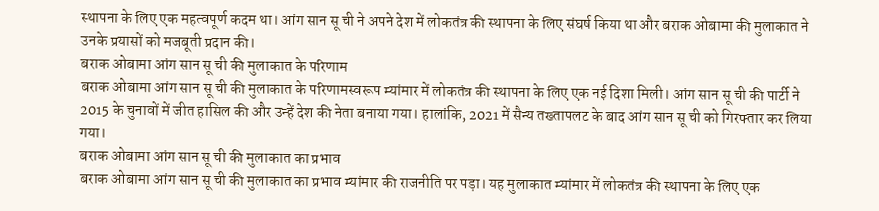स्थापना के लिए एक महत्वपूर्ण कदम था। आंग सान सू ची ने अपने देश में लोकतंत्र की स्थापना के लिए संघर्ष किया था और बराक ओबामा की मुलाकात ने उनके प्रयासों को मजबूती प्रदान की।
बराक ओबामा आंग सान सू ची की मुलाकात के परिणाम
बराक ओबामा आंग सान सू ची की मुलाकात के परिणामस्वरूप म्यांमार में लोकतंत्र की स्थापना के लिए एक नई दिशा मिली। आंग सान सू ची की पार्टी ने 2015 के चुनावों में जीत हासिल की और उन्हें देश की नेता बनाया गया। हालांकि, 2021 में सैन्य तख्तापलट के बाद आंग सान सू ची को गिरफ्तार कर लिया गया।
बराक ओबामा आंग सान सू ची की मुलाकात का प्रभाव
बराक ओबामा आंग सान सू ची की मुलाकात का प्रभाव म्यांमार की राजनीति पर पड़ा। यह मुलाकात म्यांमार में लोकतंत्र की स्थापना के लिए एक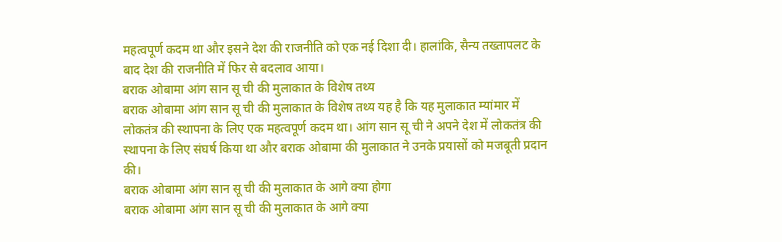महत्वपूर्ण कदम था और इसने देश की राजनीति को एक नई दिशा दी। हालांकि, सैन्य तख्तापलट के बाद देश की राजनीति में फिर से बदलाव आया।
बराक ओबामा आंग सान सू ची की मुलाकात के विशेष तथ्य
बराक ओबामा आंग सान सू ची की मुलाकात के विशेष तथ्य यह है कि यह मुलाकात म्यांमार में लोकतंत्र की स्थापना के लिए एक महत्वपूर्ण कदम था। आंग सान सू ची ने अपने देश में लोकतंत्र की स्थापना के लिए संघर्ष किया था और बराक ओबामा की मुलाकात ने उनके प्रयासों को मजबूती प्रदान की।
बराक ओबामा आंग सान सू ची की मुलाकात के आगे क्या होगा
बराक ओबामा आंग सान सू ची की मुलाकात के आगे क्या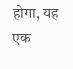होगा, यह एक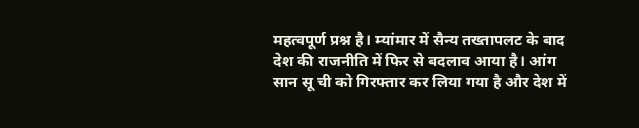महत्वपूर्ण प्रश्न है। म्यांमार में सैन्य तख्तापलट के बाद देश की राजनीति में फिर से बदलाव आया है। आंग सान सू ची को गिरफ्तार कर लिया गया है और देश में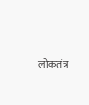लोकतंत्र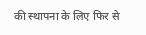की स्थापना के लिए फिर से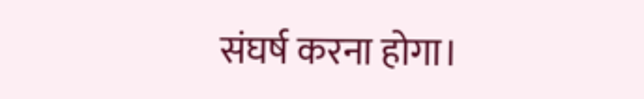संघर्ष करना होगा।